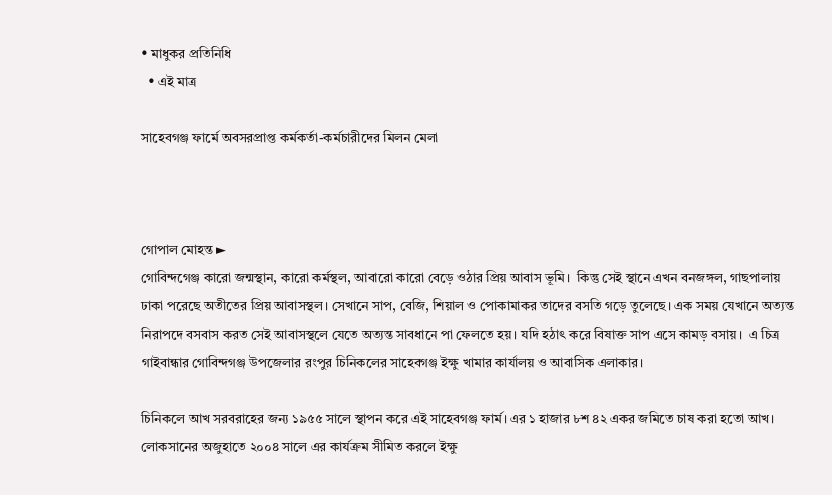• মাধুকর প্রতিনিধি
  • এই মাত্র

সাহেবগঞ্জ ফার্মে অবসরপ্রাপ্ত কর্মকর্তা-কর্মচারীদের মিলন মেলা



গোপাল মোহন্ত ►
গোবিন্দগেঞ্জ কারো জন্মস্থান, কারো কর্মস্থল, আবারো কারো বেড়ে ওঠার প্রিয় আবাস ভূমি।  কিন্তু সেই স্থানে এখন বনজঙ্গল, গাছপালায় ঢাকা পরেছে অতীতের প্রিয় আবাসস্থল। সেখানে সাপ, বেজি, শিয়াল ও পোকামাকর তাদের বসতি গড়ে তুলেছে। এক সময় যেখানে অত্যন্ত নিরাপদে বসবাস করত সেই আবাসস্থলে যেতে অত্যন্ত সাবধানে পা ফেলতে হয়। যদি হঠাৎ করে বিষাক্ত সাপ এসে কামড় বসায়।  এ চিত্র গাইবান্ধার গোবিন্দগঞ্জ উপজেলার রংপুর চিনিকলের সাহেবগঞ্জ ইক্ষু খামার কার্যালয় ও আবাসিক এলাকার।

চিনিকলে আখ সরবরাহের জন্য ১৯৫৫ সালে স্থাপন করে এই সাহেবগঞ্জ ফার্ম। এর ১ হাজার ৮শ ৪২ একর জমিতে চাষ করা হতো আখ। লোকসানের অজুহাতে ২০০৪ সালে এর কার্যক্রম সীমিত করলে ইক্ষু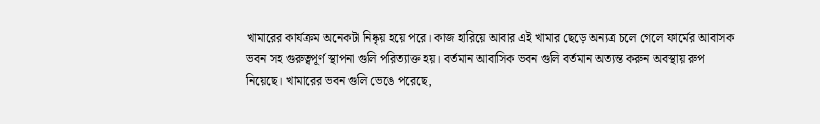খামারের কার্যক্রম অনেকটা নিষ্কৃয় হয়ে পরে। কাজ হারিয়ে আবার এই খামার ছেড়ে অন্যত্র চলে গেলে ফার্মের আবাসক ভবন সহ গুরুত্বপূর্ণ স্থাপনা গুলি পরিত্যাক্ত হয়। বর্তমান আবাসিক ভবন গুলি বর্তমান অত্যন্ত করুন অবস্থায় রুপ নিয়েছে। খামারের ভবন গুলি ভেঙে পরেছে,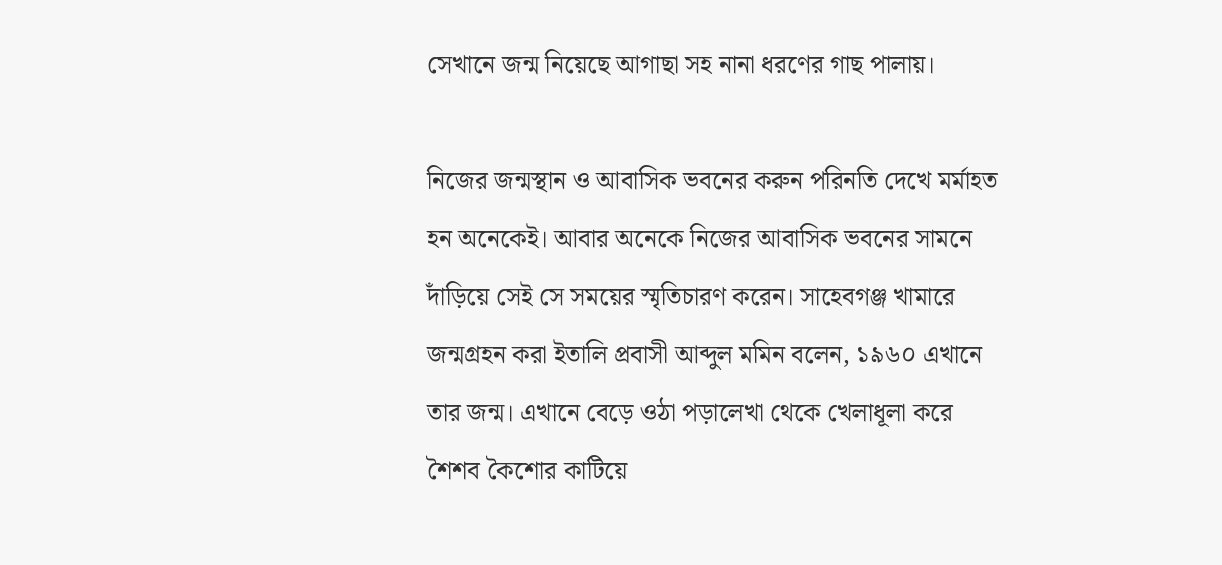সেখানে জন্ম নিয়েছে আগাছা সহ নানা ধরণের গাছ পালায়।

নিজের জন্মস্থান ও আবাসিক ভবনের করুন পরিনতি দেখে মর্মাহত হন অনেকেই। আবার অনেকে নিজের আবাসিক ভবনের সামনে দাঁড়িয়ে সেই সে সময়ের স্মৃতিচারণ করেন। সাহেবগঞ্জ খামারে জন্মগ্রহন করা ইতালি প্রবাসী আব্দুল মমিন বলেন, ১৯৬০ এখানে তার জন্ম। এখানে বেড়ে ওঠা পড়ালেখা থেকে খেলাধূলা করে শৈশব কৈশোর কাটিয়ে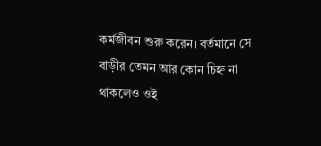কর্মজীবন শুরু করেন। বর্তমানে সে বাড়ীর তেমন আর কোন চিহ্ন না থাকলেও ওই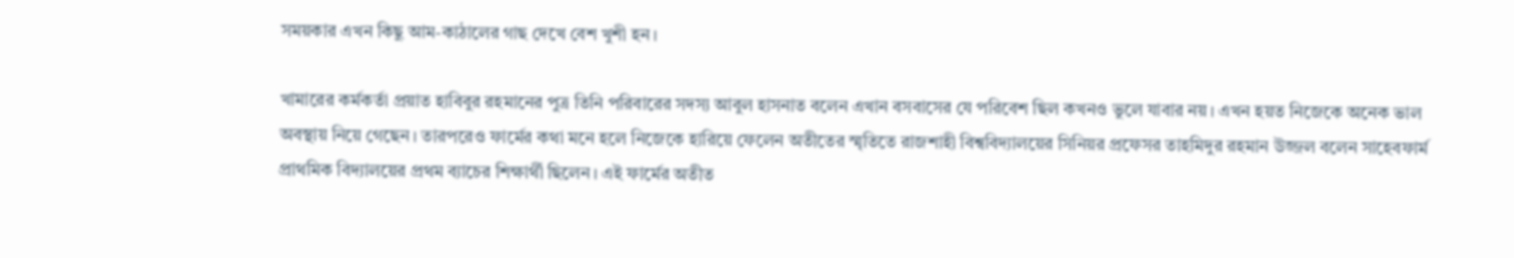সময়কার এখন কিছু আম-কাঠালের গাছ দেখে বেশ খুশী হন।

খামারের কর্মকর্তা প্রয়াত হাবিবুর রহমানের পুত্র তিনি পরিবারের সদস্য আবুল হাসনাত বলেন এখান বসবাসের যে পরিবেশ ছিল কখনও ভুলে যাবার নয়। এখন হয়ত নিজেকে অনেক ভাল অবস্থায় নিয়ে গেছেন। তারপরেও ফার্মের কথা মনে হলে নিজেকে হারিয়ে ফেলেন অতীতের স্মৃতিতে রাজশাহী বিশ্ববিদ্যালয়ের সিনিয়র প্রফেসর তাহমিদুর রহমান উজ্জল বলেন সাহেবফার্ম প্রাথমিক বিদ্যালয়ের প্রথম ব্যাচের শিক্ষার্থী ছিলেন। এই ফার্মের অতীত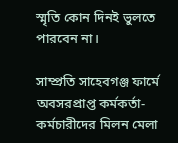স্মৃতি কোন দিনই ভুলতে পারবেন না।

সাম্প্রতি সাহেবগঞ্জ ফার্মে অবসরপ্রাপ্ত কর্মকর্তা-কর্মচারীদের মিলন মেলা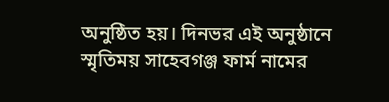অনুষ্ঠিত হয়। দিনভর এই অনুষ্ঠানে স্মৃতিময় সাহেবগঞ্জ ফার্ম নামের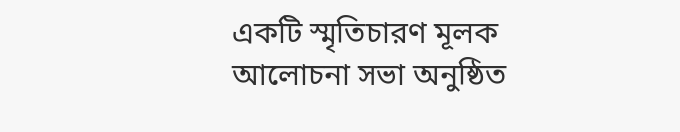একটি স্মৃতিচারণ মূলক আলোচনা সভা অনুষ্ঠিত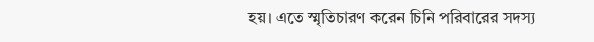হয়। এতে স্মৃতিচারণ করেন চিনি পরিবারের সদস্য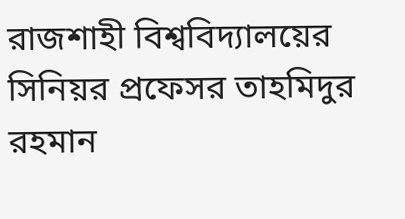রাজশাহী বিশ্ববিদ্যালয়ের সিনিয়র প্রফেসর তাহমিদুর রহমান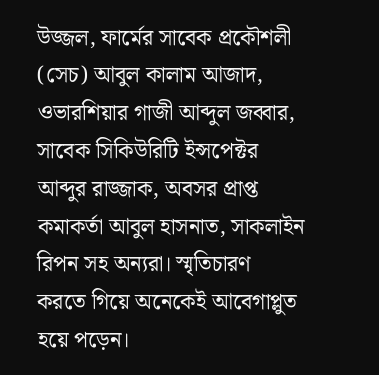উজ্জল, ফার্মের সাবেক প্রকৌশলী (সেচ) আবুল কালাম আজাদ, ওভারশিয়ার গাজী আব্দুল জব্বার, সাবেক সিকিউরিটি ইন্সপেক্টর আব্দুর রাজ্জাক, অবসর প্রাপ্ত কমাকর্তা আবুল হাসনাত, সাকলাইন রিপন সহ অন্যরা। স্মৃতিচারণ করতে গিয়ে অনেকেই আবেগাপ্লুত হয়ে পড়েন।